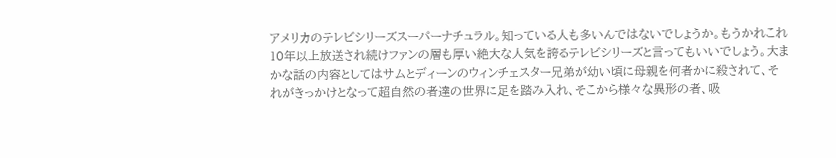アメリカのテレビシリーズスーパーナチュラル。知っている人も多いんではないでしょうか。もうかれこれ10年以上放送され続けファンの層も厚い絶大な人気を誇るテレビシリーズと言ってもいいでしょう。大まかな話の内容としてはサムとディーンのウィンチェスター兄弟が幼い頃に母親を何者かに殺されて、それがきっかけとなって超自然の者達の世界に足を踏み入れ、そこから様々な異形の者、吸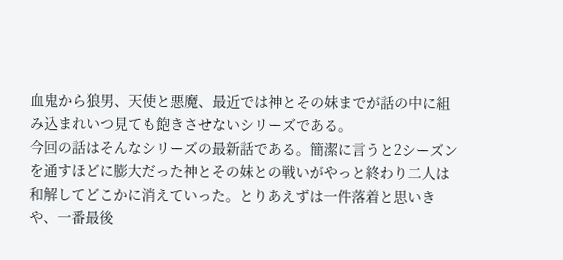血鬼から狼男、天使と悪魔、最近では神とその妹までが話の中に組み込まれいつ見ても飽きさせないシリーズである。
今回の話はそんなシリーズの最新話である。簡潔に言うと2シーズンを通すほどに膨大だった神とその妹との戦いがやっと終わり二人は和解してどこかに消えていった。とりあえずは一件落着と思いきや、一番最後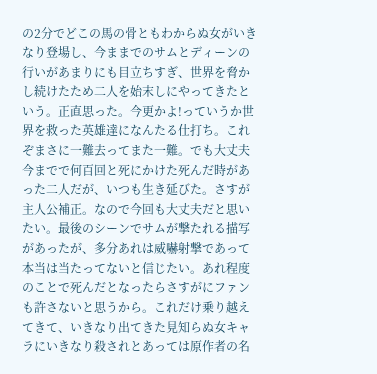の2分でどこの馬の骨ともわからぬ女がいきなり登場し、今ままでのサムとディーンの行いがあまりにも目立ちすぎ、世界を脅かし続けたため二人を始末しにやってきたという。正直思った。今更かよ!っていうか世界を救った英雄達になんたる仕打ち。これぞまさに一難去ってまた一難。でも大丈夫今までで何百回と死にかけた死んだ時があった二人だが、いつも生き延びた。さすが主人公補正。なので今回も大丈夫だと思いたい。最後のシーンでサムが撃たれる描写があったが、多分あれは威嚇射撃であって本当は当たってないと信じたい。あれ程度のことで死んだとなったらさすがにファンも許さないと思うから。これだけ乗り越えてきて、いきなり出てきた見知らぬ女キャラにいきなり殺されとあっては原作者の名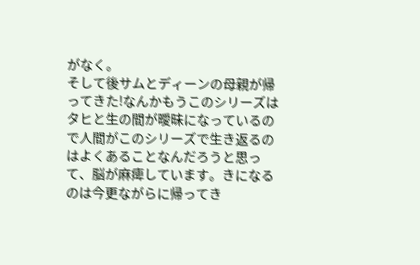がなく。
そして後サムとディーンの母親が帰ってきた!なんかもうこのシリーズはタヒと生の間が曖昧になっているので人間がこのシリーズで生き返るのはよくあることなんだろうと思って、脳が麻痺しています。きになるのは今更ながらに帰ってき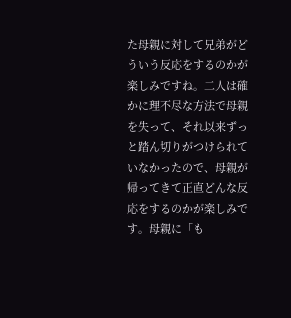た母親に対して兄弟がどういう反応をするのかが楽しみですね。二人は確かに理不尽な方法で母親を失って、それ以来ずっと踏ん切りがつけられていなかったので、母親が帰ってきて正直どんな反応をするのかが楽しみです。母親に「も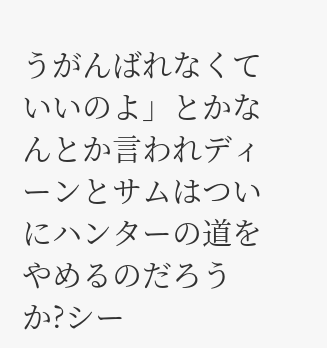うがんばれなくていいのよ」とかなんとか言われディーンとサムはついにハンターの道をやめるのだろうか?シー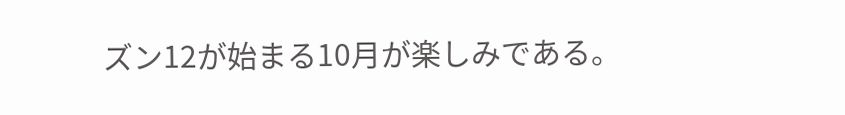ズン12が始まる10月が楽しみである。